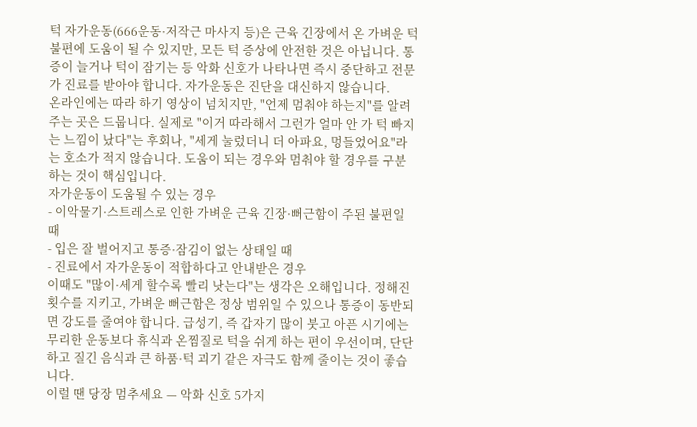턱 자가운동(666운동·저작근 마사지 등)은 근육 긴장에서 온 가벼운 턱 불편에 도움이 될 수 있지만, 모든 턱 증상에 안전한 것은 아닙니다. 통증이 늘거나 턱이 잠기는 등 악화 신호가 나타나면 즉시 중단하고 전문가 진료를 받아야 합니다. 자가운동은 진단을 대신하지 않습니다.
온라인에는 따라 하기 영상이 넘치지만, "언제 멈춰야 하는지"를 알려주는 곳은 드뭅니다. 실제로 "이거 따라해서 그런가 얼마 안 가 턱 빠지는 느낌이 났다"는 후회나, "세게 눌렀더니 더 아파요, 멍들었어요"라는 호소가 적지 않습니다. 도움이 되는 경우와 멈춰야 할 경우를 구분하는 것이 핵심입니다.
자가운동이 도움될 수 있는 경우
- 이악물기·스트레스로 인한 가벼운 근육 긴장·뻐근함이 주된 불편일 때
- 입은 잘 벌어지고 통증·잠김이 없는 상태일 때
- 진료에서 자가운동이 적합하다고 안내받은 경우
이때도 "많이·세게 할수록 빨리 낫는다"는 생각은 오해입니다. 정해진 횟수를 지키고, 가벼운 뻐근함은 정상 범위일 수 있으나 통증이 동반되면 강도를 줄여야 합니다. 급성기, 즉 갑자기 많이 붓고 아픈 시기에는 무리한 운동보다 휴식과 온찜질로 턱을 쉬게 하는 편이 우선이며, 단단하고 질긴 음식과 큰 하품·턱 괴기 같은 자극도 함께 줄이는 것이 좋습니다.
이럴 땐 당장 멈추세요 — 악화 신호 5가지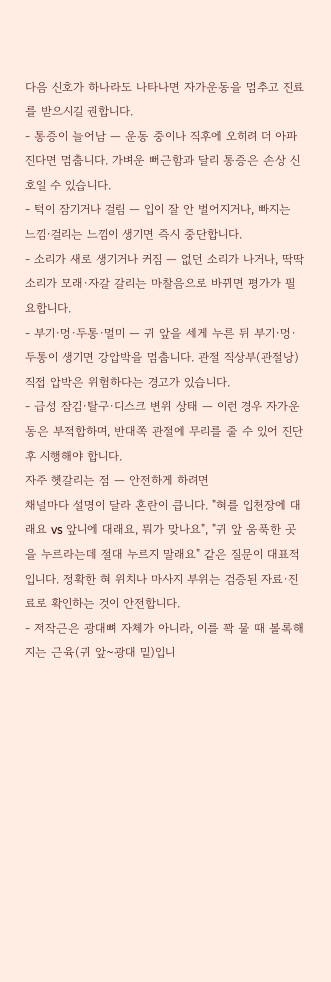다음 신호가 하나라도 나타나면 자가운동을 멈추고 진료를 받으시길 권합니다.
- 통증이 늘어남 — 운동 중이나 직후에 오히려 더 아파진다면 멈춥니다. 가벼운 뻐근함과 달리 통증은 손상 신호일 수 있습니다.
- 턱이 잠기거나 걸림 — 입이 잘 안 벌어지거나, 빠지는 느낌·걸리는 느낌이 생기면 즉시 중단합니다.
- 소리가 새로 생기거나 커짐 — 없던 소리가 나거나, 딱딱 소리가 모래·자갈 갈리는 마찰음으로 바뀌면 평가가 필요합니다.
- 부기·멍·두통·멀미 — 귀 앞을 세게 누른 뒤 부기·멍·두통이 생기면 강압박을 멈춥니다. 관절 직상부(관절낭) 직접 압박은 위험하다는 경고가 있습니다.
- 급성 잠김·탈구·디스크 변위 상태 — 이런 경우 자가운동은 부적합하며, 반대쪽 관절에 무리를 줄 수 있어 진단 후 시행해야 합니다.
자주 헷갈리는 점 — 안전하게 하려면
채널마다 설명이 달라 혼란이 큽니다. "혀를 입천장에 대래요 vs 앞니에 대래요, 뭐가 맞나요", "귀 앞 움푹한 곳을 누르라는데 절대 누르지 말래요" 같은 질문이 대표적입니다. 정확한 혀 위치나 마사지 부위는 검증된 자료·진료로 확인하는 것이 안전합니다.
- 저작근은 광대뼈 자체가 아니라, 이를 꽉 물 때 볼록해지는 근육(귀 앞~광대 밑)입니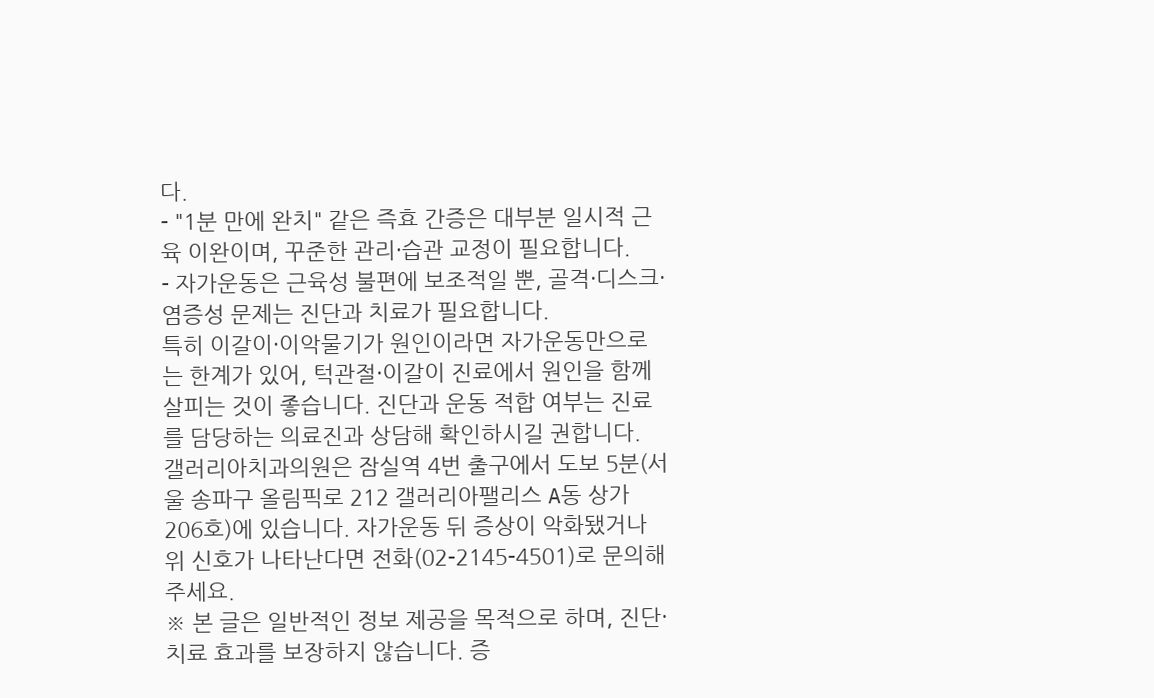다.
- "1분 만에 완치" 같은 즉효 간증은 대부분 일시적 근육 이완이며, 꾸준한 관리·습관 교정이 필요합니다.
- 자가운동은 근육성 불편에 보조적일 뿐, 골격·디스크·염증성 문제는 진단과 치료가 필요합니다.
특히 이갈이·이악물기가 원인이라면 자가운동만으로는 한계가 있어, 턱관절·이갈이 진료에서 원인을 함께 살피는 것이 좋습니다. 진단과 운동 적합 여부는 진료를 담당하는 의료진과 상담해 확인하시길 권합니다.
갤러리아치과의원은 잠실역 4번 출구에서 도보 5분(서울 송파구 올림픽로 212 갤러리아팰리스 A동 상가 206호)에 있습니다. 자가운동 뒤 증상이 악화됐거나 위 신호가 나타난다면 전화(02-2145-4501)로 문의해 주세요.
※ 본 글은 일반적인 정보 제공을 목적으로 하며, 진단·치료 효과를 보장하지 않습니다. 증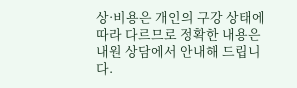상·비용은 개인의 구강 상태에 따라 다르므로 정확한 내용은 내원 상담에서 안내해 드립니다.